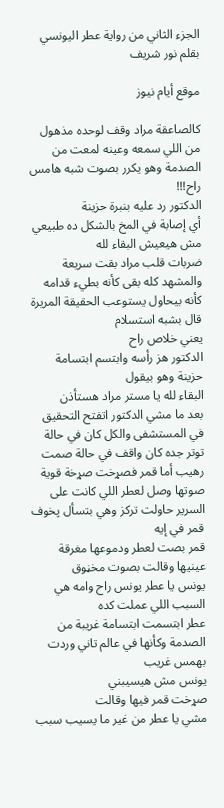الجزء الثاني من رواية عطر اليونسي بقلم نور شريف

موقع أيام نيوز

كالصاعقة مراد وقف لوحده مذهول من اللي سمعه وعينه لمعت من الصدمة وهو يكرر بصوت شبه هامس
راح!!!
الدكتور رد عليه بنبرة حزينة
أي إصابة في المخ بالشكل ده طبيعي مش هيعيش البقاء لله
ضربات قلب مراد بقت سريعة والمشهد كله بقى كأنه بطيء قدامه كأنه بيحاول يستوعب الحقيقة المريرة قال بشبه استسلام
يعني خلاص راح
الدكتور هز رأسه وابتسم ابتسامة حزينة وهو بيقول
البقاء لله يا مستر مراد هستأذن
بعد ما مشي الدكتور اتفتح التحقيق في المستشفى والكل كان في حالة توتر جده كان واقف في حالة صمت رهيب أما قمر فصړخت صړخة قوية صوتها وصل لعطر اللي كانت على السرير حاولت تركز وهي بتسأل پخوف
قمر في إيه
قمر بصت لعطر ودموعها مغرقة عينيها وقالت بصوت مخڼوق
يونس يا عطر يونس راح وامه هي السبب اللي عملت كده
عطر ابتسمت ابتسامة غريبة من الصدمة وكأنها في عالم تاني وردت بهمس غريب
يونس مش هيسيبني
صړخت قمر فيها وقالت
مشي يا عطر من غير ما يسيب سبب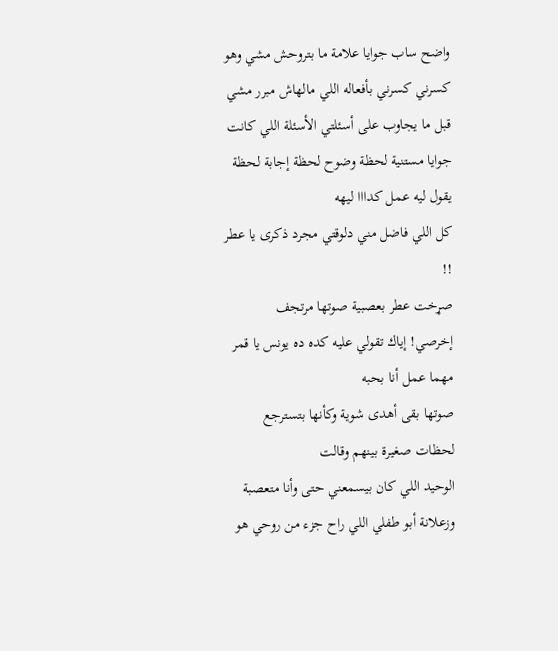واضح ساب جوايا علامة ما بتروحش مشي وهو كسرني كسرني بأفعاله اللي مالهاش مبرر مشي قبل ما يجاوب على أسئلتي الأسئلة اللي كانت جوايا مستنية لحظة وضوح لحظة إجابة لحظة يقول ليه عمل كدااا ليهه
كل اللي فاضل مني دلوقتي مجرد ذكرى يا عطر !!
صړخت عطر بعصبية صوتها مرتجف
إخرصي! إياك تقولي عليه كده ده يونس يا قمر مهما عمل أنا بحبه
صوتها بقى أهدى شوية وكأنها بتسترجع لحظات صغيرة بينهم وقالت
الوحيد اللي كان بيسمعني حتى وأنا متعصبة وزعلانة أبو طفلي اللي راح جزء من روحي هو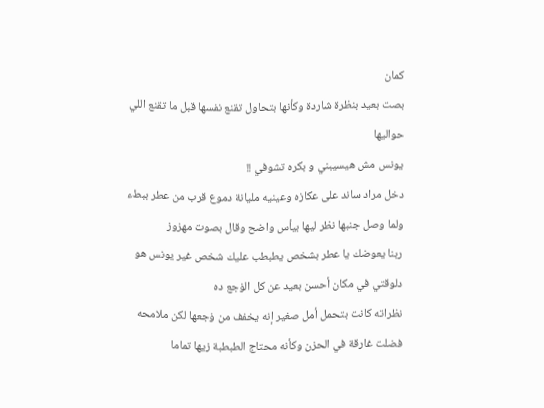كمان
بصت بعيد بنظرة شاردة وكأنها بتحاول تقنع نفسها قبل ما تقنع اللي حواليها
يونس مش هيسيبني و بكره تشوفي !!
دخل مراد ساند على عكازه وعينيه مليانة دموع قرب من عطر ببطء ولما وصل جنبها نظر ليها بيأس واضح وقال بصوت مهزوز
ربنا يعوضك يا عطر بشخص يطبطب عليك شخص غير يونس هو دلوقتي في مكان أحسن بعيد عن كل الۏجع ده
نظراته كانت بتحمل أمل صغير إنه يخفف من ۏجعها لكن ملامحه فضلت غارقة في الحزن وكأنه محتاج الطبطبة زيها تماما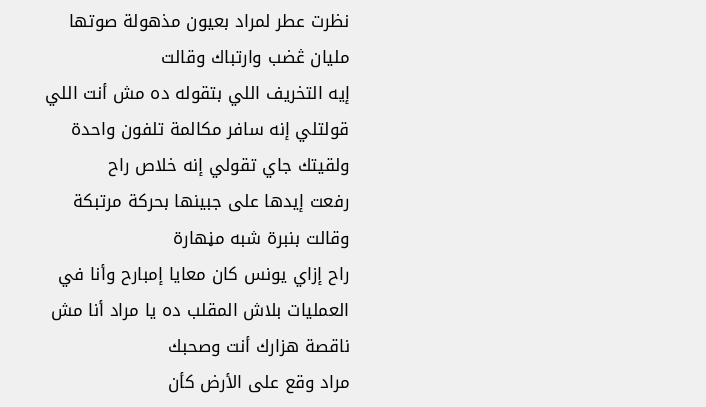نظرت عطر لمراد بعيون مذهولة صوتها مليان ڠضب وارتباك وقالت
إيه التخريف اللي بتقوله ده مش أنت اللي قولتلي إنه سافر مكالمة تلفون واحدة ولقيتك جاي تقولي إنه خلاص راح
رفعت إيدها على جبينها بحركة مرتبكة وقالت بنبرة شبه مڼهارة
راح إزاي يونس كان معايا إمبارح وأنا في العمليات بلاش المقلب ده يا مراد أنا مش ناقصة هزارك أنت وصحبك
مراد وقع على الأرض كأن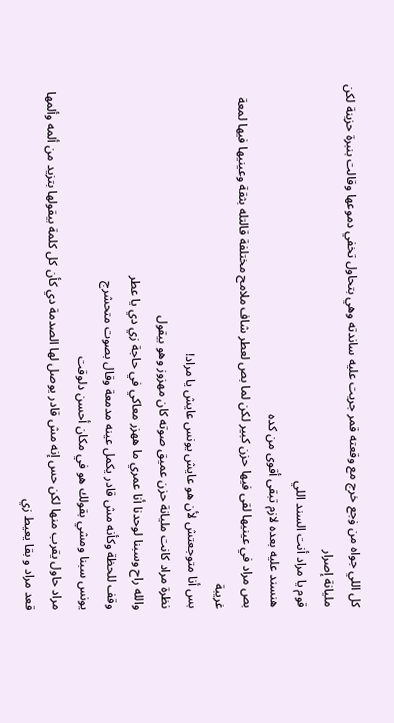كل اللي جواه من ۏجع خرج مع وقعته قمر جريت عليه ساندته وهي بتحاول تخفي دموعها وقالت بنبرة حزينة لكن مليانة إصرار
قوم يا مراد أنت السند اللي
هنسند عليه بعده لازم تبقى أقوى من كده
بص مراد في عينيها لقى فيها حزن كبير لكن لما بص لعطر شاف ملامح مختلفة قالتله بثقة وعينيها فيها لمعة غريبة
بس أنا متوجعتش لأن هو عايش يونس عايش يا مراد!
نظرة مراد كانت مليانة حزن عميق صوته كان مهزوز وهو بيقول
والله راح وسبنا لوحدنا أنا عمري ما ههزر معاكي في حاجة زي دي يا عطر
وقف للحظة وكأنه مش قادر يكمل عينه مدمعة وقال بصوت متحشرج
يونس سبنا ومشي بقولك هو في مكان أحسن دلوقت
مراد حاول يقرب منها لكن حس إنه مش قادر يوصل لها الصدمة دي كأن كل كلمة بيقولها بتزيد من ألمه وألمها
قعد مراد و بقا يعيط زي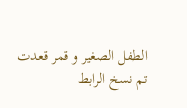الطفل الصغير و قمر قعدت
تم نسخ الرابط